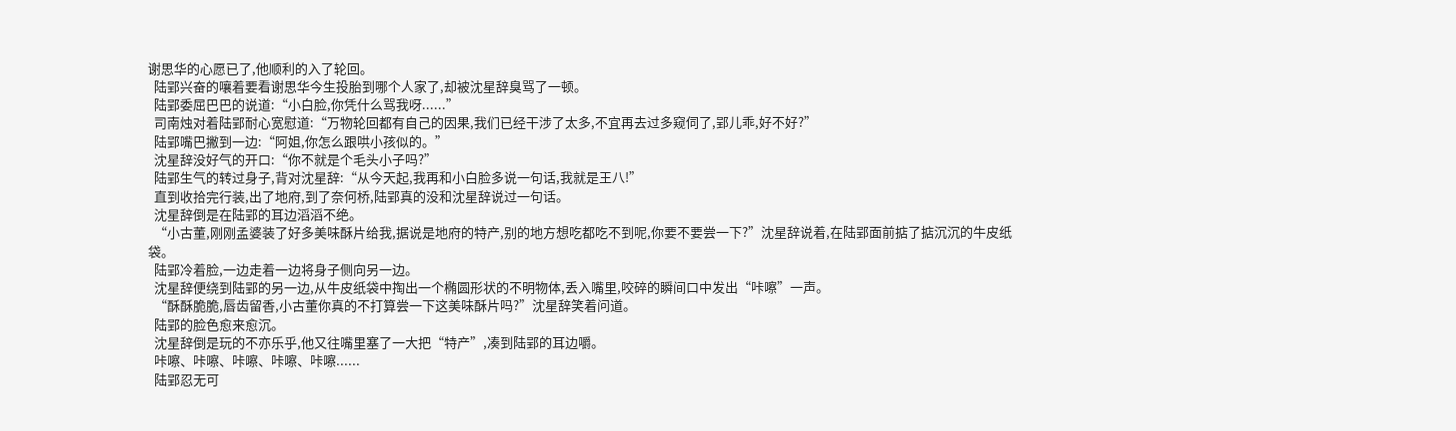谢思华的心愿已了,他顺利的入了轮回。
  陆郢兴奋的嚷着要看谢思华今生投胎到哪个人家了,却被沈星辞臭骂了一顿。
  陆郢委屈巴巴的说道:“小白脸,你凭什么骂我呀......”
  司南烛对着陆郢耐心宽慰道:“万物轮回都有自己的因果,我们已经干涉了太多,不宜再去过多窥伺了,郢儿乖,好不好?”
  陆郢嘴巴撇到一边:“阿姐,你怎么跟哄小孩似的。”
  沈星辞没好气的开口:“你不就是个毛头小子吗?”
  陆郢生气的转过身子,背对沈星辞:“从今天起,我再和小白脸多说一句话,我就是王八!”
  直到收拾完行装,出了地府,到了奈何桥,陆郢真的没和沈星辞说过一句话。
  沈星辞倒是在陆郢的耳边滔滔不绝。
  “小古董,刚刚孟婆装了好多美味酥片给我,据说是地府的特产,别的地方想吃都吃不到呢,你要不要尝一下?”沈星辞说着,在陆郢面前掂了掂沉沉的牛皮纸袋。
  陆郢冷着脸,一边走着一边将身子侧向另一边。
  沈星辞便绕到陆郢的另一边,从牛皮纸袋中掏出一个椭圆形状的不明物体,丢入嘴里,咬碎的瞬间口中发出“咔嚓”一声。
  “酥酥脆脆,唇齿留香,小古董你真的不打算尝一下这美味酥片吗?”沈星辞笑着问道。
  陆郢的脸色愈来愈沉。
  沈星辞倒是玩的不亦乐乎,他又往嘴里塞了一大把“特产”,凑到陆郢的耳边嚼。
  咔嚓、咔嚓、咔嚓、咔嚓、咔嚓......
  陆郢忍无可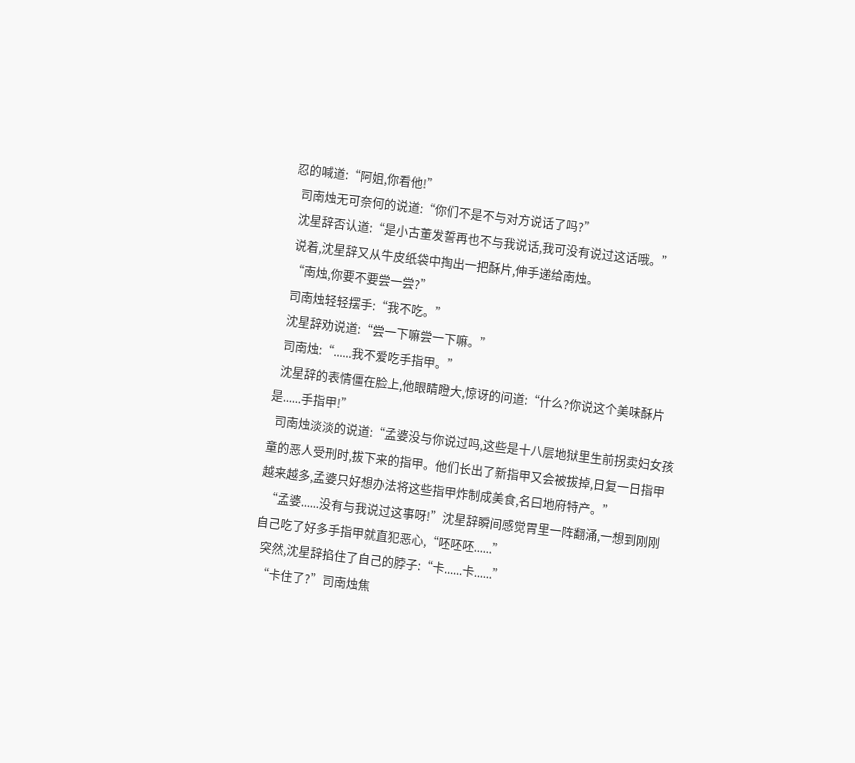忍的喊道:“阿姐,你看他!”
  司南烛无可奈何的说道:“你们不是不与对方说话了吗?”
  沈星辞否认道:“是小古董发誓再也不与我说话,我可没有说过这话哦。”
  说着,沈星辞又从牛皮纸袋中掏出一把酥片,伸手递给南烛。
  “南烛,你要不要尝一尝?”
  司南烛轻轻摆手:“我不吃。”
  沈星辞劝说道:“尝一下嘛尝一下嘛。”
  司南烛:“......我不爱吃手指甲。”
  沈星辞的表情僵在脸上,他眼睛瞪大,惊讶的问道:“什么?你说这个美味酥片是......手指甲!”
  司南烛淡淡的说道:“孟婆没与你说过吗,这些是十八层地狱里生前拐卖妇女孩童的恶人受刑时,拔下来的指甲。他们长出了新指甲又会被拔掉,日复一日指甲越来越多,孟婆只好想办法将这些指甲炸制成美食,名曰地府特产。”
  “孟婆......没有与我说过这事呀!”沈星辞瞬间感觉胃里一阵翻涌,一想到刚刚自己吃了好多手指甲就直犯恶心,“呸呸呸......”
  突然,沈星辞掐住了自己的脖子:“卡......卡......”
  “卡住了?”司南烛焦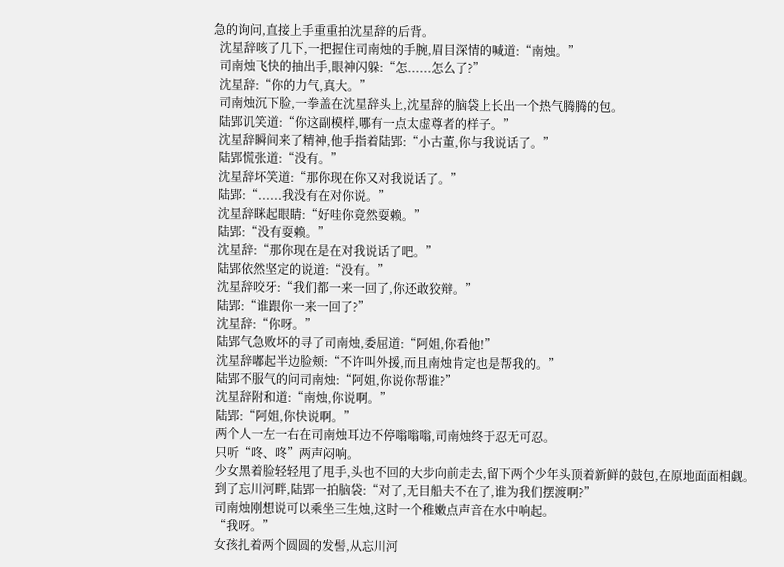急的询问,直接上手重重拍沈星辞的后背。
  沈星辞咳了几下,一把握住司南烛的手腕,眉目深情的喊道:“南烛。”
  司南烛飞快的抽出手,眼神闪躲:“怎......怎么了?”
  沈星辞:“你的力气,真大。”
  司南烛沉下脸,一拳盖在沈星辞头上,沈星辞的脑袋上长出一个热气腾腾的包。
  陆郢讥笑道:“你这副模样,哪有一点太虚尊者的样子。”
  沈星辞瞬间来了精神,他手指着陆郢:“小古董,你与我说话了。”
  陆郢慌张道:“没有。”
  沈星辞坏笑道:“那你现在你又对我说话了。”
  陆郢:“......我没有在对你说。”
  沈星辞眯起眼睛:“好哇你竟然耍赖。”
  陆郢:“没有耍赖。”
  沈星辞:“那你现在是在对我说话了吧。”
  陆郢依然坚定的说道:“没有。”
  沈星辞咬牙:“我们都一来一回了,你还敢狡辩。”
  陆郢:“谁跟你一来一回了?”
  沈星辞:“你呀。”
  陆郢气急败坏的寻了司南烛,委屈道:“阿姐,你看他!”
  沈星辞嘟起半边脸颊:“不许叫外援,而且南烛肯定也是帮我的。”
  陆郢不服气的问司南烛:“阿姐,你说你帮谁?”
  沈星辞附和道:“南烛,你说啊。”
  陆郢:“阿姐,你快说啊。”
  两个人一左一右在司南烛耳边不停嗡嗡嗡,司南烛终于忍无可忍。
  只听“咚、咚”两声闷响。
  少女黑着脸轻轻甩了甩手,头也不回的大步向前走去,留下两个少年头顶着新鲜的鼓包,在原地面面相觑。
  到了忘川河畔,陆郢一拍脑袋:“对了,无目船夫不在了,谁为我们摆渡啊?”
  司南烛刚想说可以乘坐三生烛,这时一个稚嫩点声音在水中响起。
  “我呀。”
  女孩扎着两个圆圆的发髻,从忘川河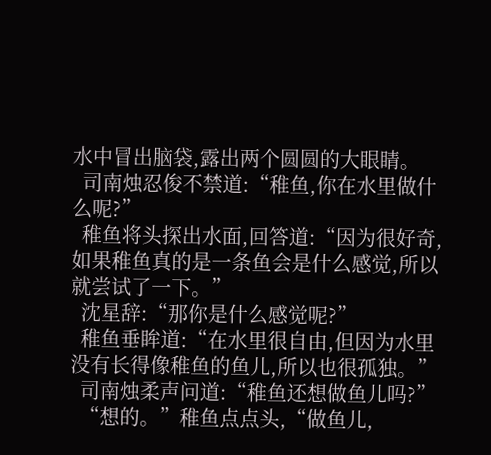水中冒出脑袋,露出两个圆圆的大眼睛。
  司南烛忍俊不禁道:“稚鱼,你在水里做什么呢?”
  稚鱼将头探出水面,回答道:“因为很好奇,如果稚鱼真的是一条鱼会是什么感觉,所以就尝试了一下。”
  沈星辞:“那你是什么感觉呢?”
  稚鱼垂眸道:“在水里很自由,但因为水里没有长得像稚鱼的鱼儿,所以也很孤独。”
  司南烛柔声问道:“稚鱼还想做鱼儿吗?”
  “想的。”稚鱼点点头,“做鱼儿,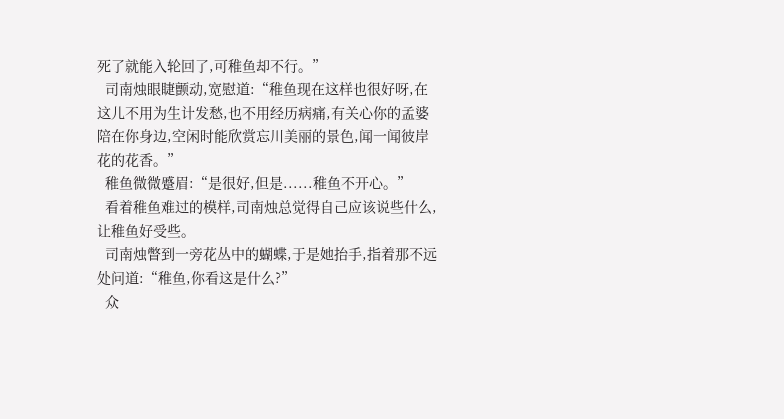死了就能入轮回了,可稚鱼却不行。”
  司南烛眼睫颤动,宽慰道:“稚鱼现在这样也很好呀,在这儿不用为生计发愁,也不用经历病痛,有关心你的孟婆陪在你身边,空闲时能欣赏忘川美丽的景色,闻一闻彼岸花的花香。”
  稚鱼微微蹙眉:“是很好,但是......稚鱼不开心。”
  看着稚鱼难过的模样,司南烛总觉得自己应该说些什么,让稚鱼好受些。
  司南烛瞥到一旁花丛中的蝴蝶,于是她抬手,指着那不远处问道:“稚鱼,你看这是什么?”
  众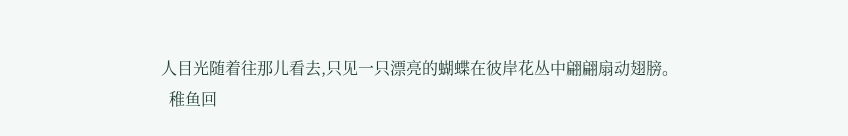人目光随着往那儿看去,只见一只漂亮的蝴蝶在彼岸花丛中翩翩扇动翅膀。
  稚鱼回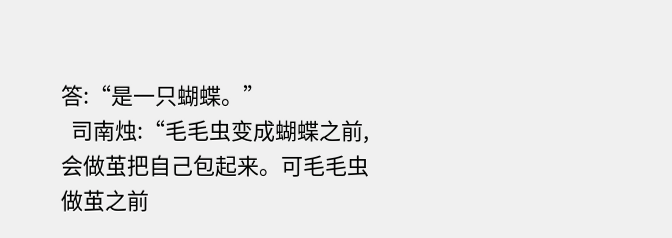答:“是一只蝴蝶。”
  司南烛:“毛毛虫变成蝴蝶之前,会做茧把自己包起来。可毛毛虫做茧之前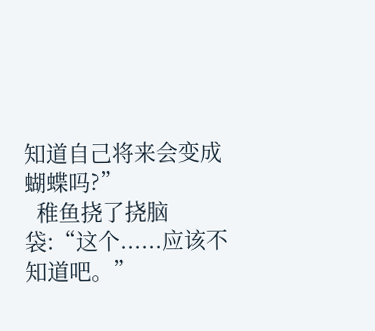知道自己将来会变成蝴蝶吗?”
  稚鱼挠了挠脑袋:“这个......应该不知道吧。”